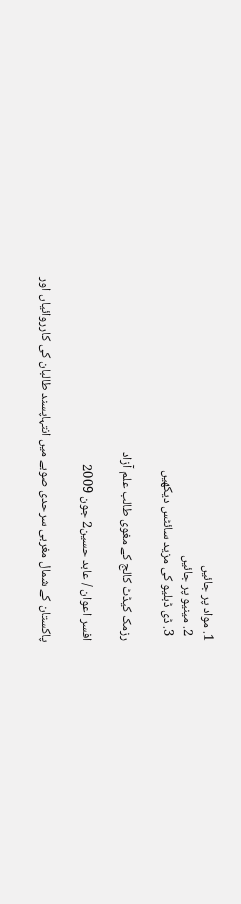1. مواد پر جائیں
  2. مینیو پر جائیں
  3. ڈی ڈبلیو کی مزید سائٹس دیکھیں

رزمک کیڈٹ کالج کے مغوی طالب علم آزاد

افسر اعوان / عابد حسین2 جون 2009

پاکستان کے شمال مغربی سرحدی صوبے میں انتہاپسند طالبان کی کارروائیاں اور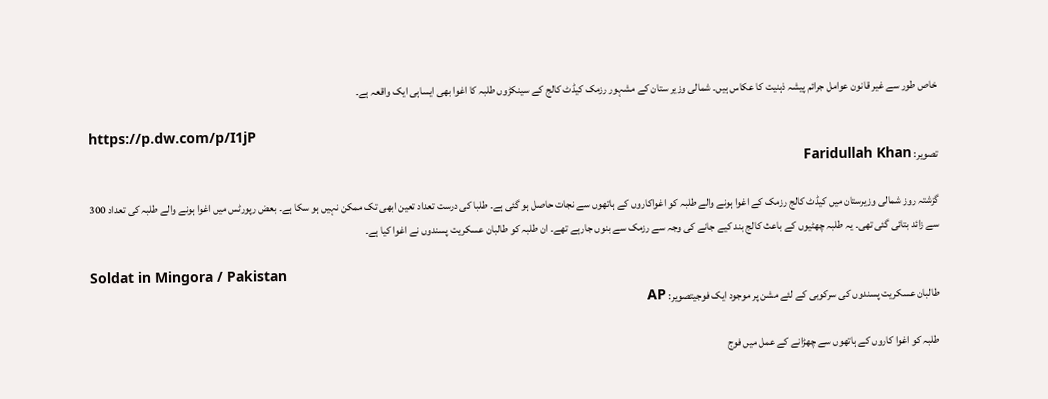خاص طور سے غیر قانون عوامل جرائم پیشہ ذہنیت کا عکاس ہیں۔ شمالی وزیر ستان کے مشہور رزمک کیڈٹ کالج کے سینکڑوں طلبہ کا اغوا بھی ایساہی ایک واقعہ ہے۔

https://p.dw.com/p/I1jP
تصویر: Faridullah Khan

گزشتہ روز شمالی وزیرستان میں کیڈٹ کالج رزمک کے اغوا ہونے والے طلبہ کو اغواکاروں کے ہاتھوں سے نجات حاصل ہو گئی ہے۔ طلبا کی درست تعداد تعین ابھی تک ممکن نہیں ہو سکا ہے۔ بعض رپورٹس میں اغوا ہونے والے طلبہ کی تعداد 300 سے زائد بتائی گئی تھی۔ یہ طلبہ چھٹیوں کے باعث کالج بند کیے جانے کی وجہ سے رزمک سے بنوں جارہے تھے۔ ان طلبہ کو طالبان عسکریت پسندوں نے اغوا کیا ہے۔

Soldat in Mingora / Pakistan
طالبان عسکریت پسندوں کی سرکوبی کے لئے مشن پر موجود ایک فوجیتصویر: AP

طلبہ کو اغوا کاروں کے ہاتھوں سے چھڑانے کے عمل میں فوج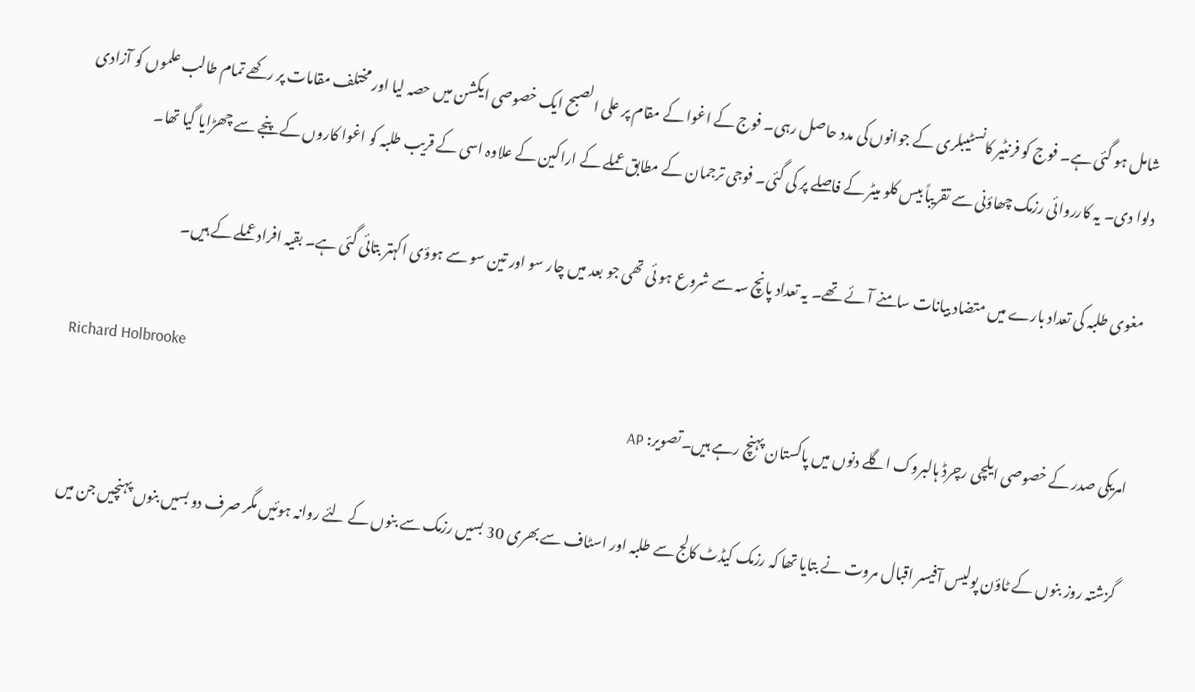شامل ہو گئی ہے۔ فوج کو فرنٹیر کانسٹیبلری کے جوانوں کی مدد حاصل رہی۔ فوج کے اغوا کے مقام پر علی الصبح ایک خصوصی ایکشن میں حصہ لیا اور مختلف مقامات پر رکھے تمام طالب علموں کو آزادی دلوا دی۔ یہ کارروائی رزمک چھاؤنی سے تقریباً بیس کلو میٹر کے فاصلے پر کی گئی۔ فوجی ترجمان کے مطابق عملے کے اراکین کے علاوہ اسی کے قریب طلبہ کو اغوا کاروں کے پنجے سے چھڑایا گیا تھا۔

مغوی طلبہ کی تعداد بارے میں متضاد بیانات سامنے آئے تھے۔ یہ تعداد پانچ سہ سے شروع ہو ئی تھی جو بعد میں چار سو اور تین سو سے ہوؤی اکہتر بتائی گئی ہے۔ بقیہ افراد عملے کے ہیں۔

Richard Holbrooke
امریکی صدر کے خصوصی ایلچی رچرڈ ہالبروک اگلے دنوں میں پاکستان پہنچ رہے ہیں۔تصویر: AP

گزشتہ روز بنوں کے ٹاؤن پولیس آفیسر اقبال مروت نے بتایا تھا کہ رزمک کیڈٹ کالج سے طلبہ اور اسٹاف سے بھری 30 بسیں رزمک سے بنوں کے لئے روانہ ہوئیں مگر صرف دو بسیں بنوں پہنچیں جن میں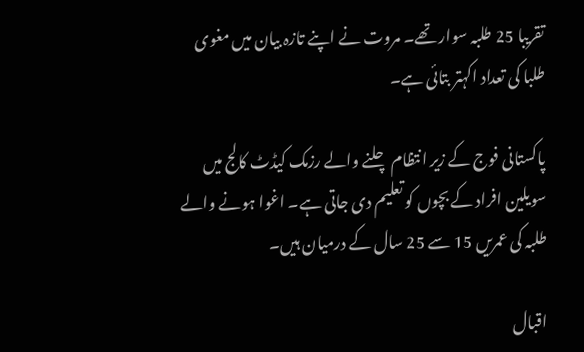تقریبا 25 طلبہ سوار تھے۔ مروت نے اپنے تازہ بیان میں مغوی طلبا کی تعداد اکہتر بتائی ہے۔

پاکستانی فوج کے زیر انتظام چلنے والے رزمک کیڈٹ کالج میں سویلین افراد کے بچوں کو تعلیم دی جاتی ہے۔ اغوا ہونے والے طلبہ کی عمریں 15 سے 25 سال کے درمیان ہیں۔

اقبال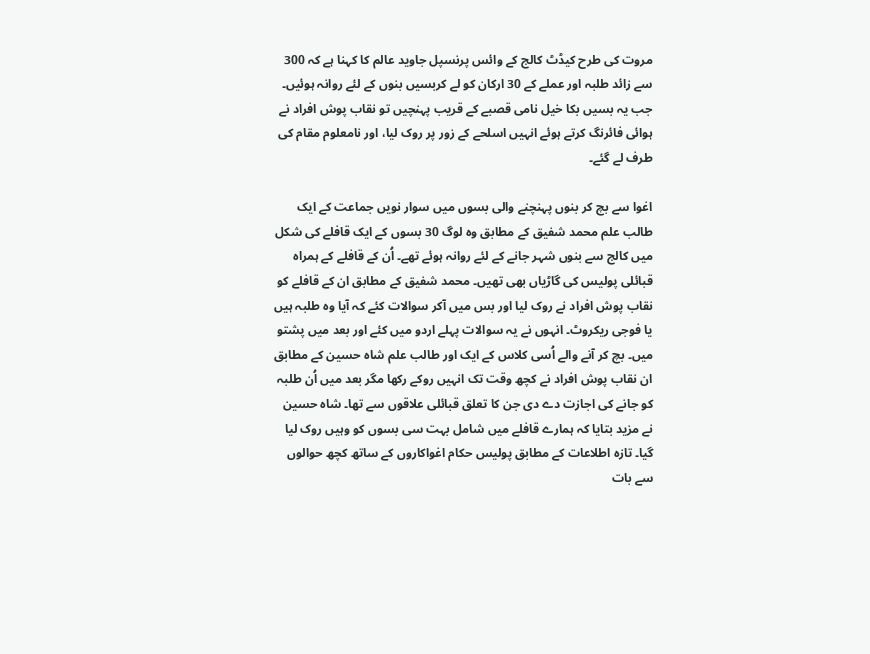مروت کی طرح کیڈٹ کالج کے وائس پرنسپل جاوید عالم کا کہنا ہے کہ 300 سے زائد طلبہ اور عملے کے 30 ارکان کو لے کربسیں بنوں کے لئے روانہ ہوئیں۔ جب یہ بسیں بکا خیل نامی قصبے کے قریب پہنچیں تو نقاب پوش افراد نے ہوائی فائرنگ کرتے ہوئے انہیں اسلحے کے زور پر روک لیا، اور نامعلوم مقام کی طرف لے گئے۔

اغوا سے بچ کر بنوں پہنچنے والی بسوں میں سوار نویں جماعت کے ایک طالب علم محمد شفیق کے مطابق وہ لوگ 30 بسوں کے ایک قافلے کی شکل میں کالج سے بنوں شہر جانے کے لئے روانہ ہوئے تھے۔ اُن کے قافلے کے ہمراہ قبائلی پولیس کی گاڑیاں بھی تھیں۔ محمد شفیق کے مطابق ان کے قافلے کو نقاب پوش افراد نے روک لیا اور بس میں آکر سوالات کئے کہ آیا وہ طلبہ ہیں یا فوجی ریکروٹ۔ انہوں نے یہ سوالات پہلے اردو میں کئے اور بعد میں پشتو میں۔ بچ کر آنے والے اُسی کلاس کے ایک اور طالب علم شاہ حسین کے مطابق ان نقاب پوش افراد نے کچھ وقت تک انہیں روکے رکھا مگر بعد میں اُن طلبہ کو جانے کی اجازت دے دی جن کا تعلق قبائلی علاقوں سے تھا۔ شاہ حسین نے مزید بتایا کہ ہمارے قافلے میں شامل بہت سی بسوں کو وہیں روک لیا گیا۔ تازہ اطلاعات کے مطابق پولیس حکام اغواکاروں کے ساتھ کچھ حوالوں سے بات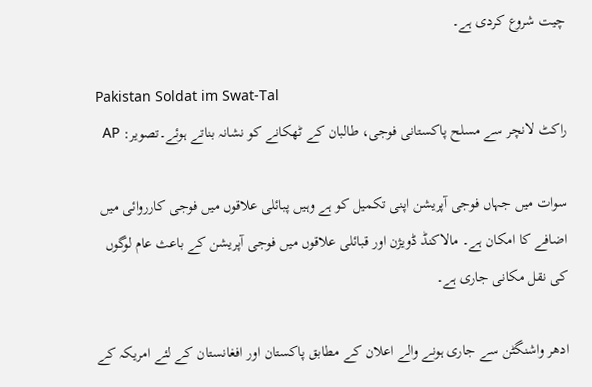چیت شروع کردی ہے۔

Pakistan Soldat im Swat-Tal
راکٹ لانچر سے مسلح پاکستانی فوجی، طالبان کے ٹھکانے کو نشانہ بناتے ہوئے۔تصویر: AP

سوات میں جہاں فوجی آپریشن اپنی تکمیل کو ہے وہیں پبائلی علاقوں میں فوجی کارروائی میں اضافے کا امکان ہے۔ مالاکنڈ ڈویژن اور قبائلی علاقوں میں فوجی آپریشن کے باعث عام لوگوں کی نقل مکانی جاری ہے۔

ادھر واشنگٹن سے جاری ہونے والے اعلان کے مطابق پاکستان اور افغانستان کے لئے امریکہ کے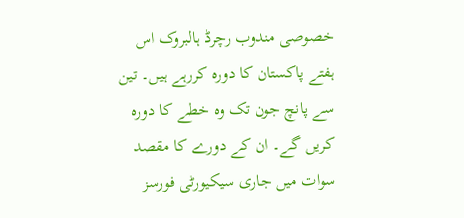خصوصی مندوب رچرڈ ہالبروک اس ہفتے پاکستان کا دورہ کررہے ہیں۔ تین سے پانچ جون تک وہ خطے کا دورہ کریں گے۔ ان کے دورے کا مقصد سوات میں جاری سیکیورٹی فورسز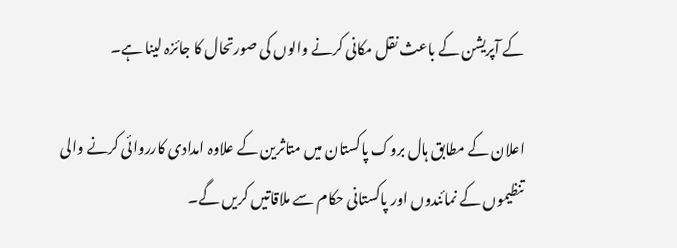کے آپریشن کے باعث نقل مکانی کرنے والوں کی صورتحال کا جائزہ لینا ہے۔

اعلان کے مطابق ہال بروک پاکستان میں متاثرین کے علاوہ امدادی کارروائی کرنے والی تنظیموں کے نمائندوں اور پاکستانی حکام سے ملاقاتیں کریں گے۔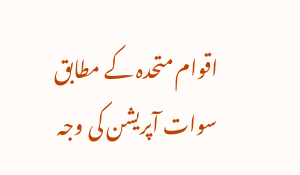اقوام متحدہ کے مطابق سوات آپریشن کی وجہ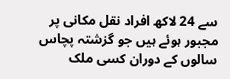سے 24 لاکھ افراد نقل مکانی پر مجبور ہوئے ہیں جو گزشتہ پچاس سالوں کے دوران کسی ملک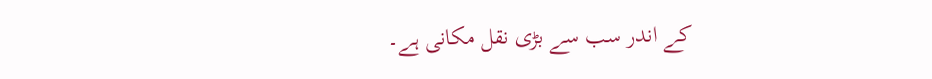کے اندر سب سے بڑی نقل مکانی ہے۔